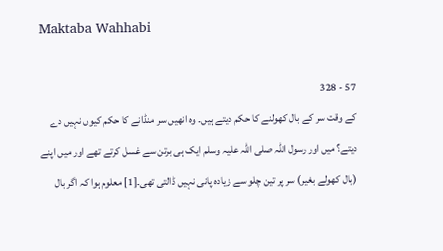Maktaba Wahhabi

57 - 328
کے وقت سر کے بال کھولنے کا حکم دیتے ہیں۔ وہ انھیں سر منڈانے کا حکم کیوں نہیں دے دیتے؟ میں اور رسول اللہ صلی اللہ علیہ وسلم ایک ہی برتن سے غسل کرتے تھے اور میں اپنے (بال کھولے بغیر) سر پر تین چلو سے زیادہ پانی نہیں ڈالتی تھی۔[1] معلوم ہوا کہ اگر بال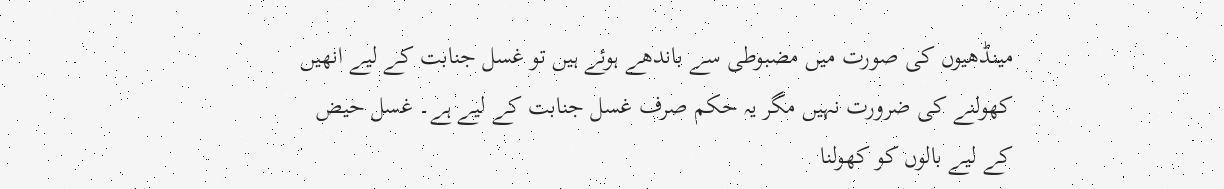مینڈھیوں کی صورت میں مضبوطی سے باندھے ہوئے ہیں تو غسل جنابت کے لیے انھیں کھولنے کی ضرورت نہیں مگر یہ حکم صرف غسل جنابت کے لیے ہے۔ غسل حیض کے لیے بالوں کو کھولنا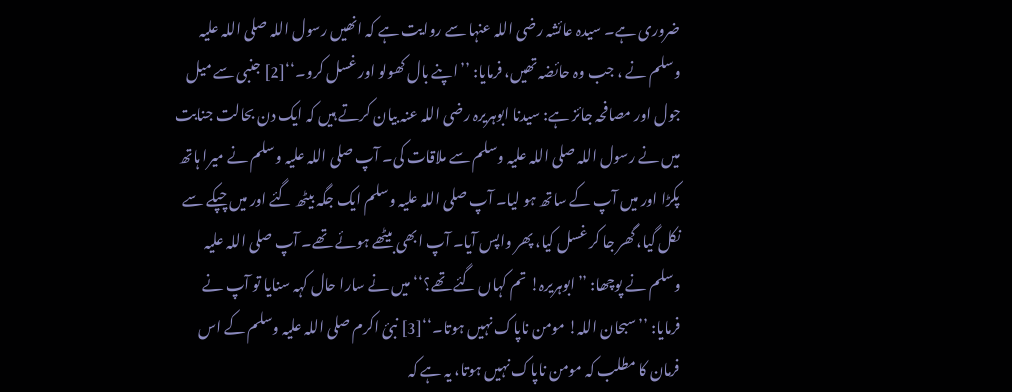ضروری ہے۔ سیدہ عائشہ رضی اللہ عنہا سے روایت ہے کہ انھیں رسول اللہ صلی اللہ علیہ وسلم نے ، جب وہ حائضہ تھیں، فرمایا: ’’اپنے بال کھولو اور غسل کرو۔‘‘[2] جنبی سے میل جول اور مصافحہ جائز ہے: سیدنا ابوہریرہ رضی اللہ عنہ بیان کرتے ہیں کہ ایک دن بحالت جنابت میں نے رسول اللہ صلی اللہ علیہ وسلم سے ملاقات کی۔ آپ صلی اللہ علیہ وسلم نے میرا ہاتھ پکڑا اور میں آپ کے ساتھ ہو لیا۔ آپ صلی اللہ علیہ وسلم ایک جگہ بیٹھ گئے اور میں چپکے سے نکل گیا، گھر جا کر غسل کیا، پھر واپس آیا۔ آپ ابھی بیٹھے ہوئے تھے۔ آپ صلی اللہ علیہ وسلم نے پوچھا: ’’ابوہریرہ! تم کہاں گئے تھے؟‘‘ میں نے سارا حال کہہ سنایا تو آپ نے فرمایا: ’’سبحان اللہ! مومن ناپاک نہیں ہوتا۔‘‘[3] نبیٔ اکرم صلی اللہ علیہ وسلم کے اس فرمان کا مطلب کہ مومن ناپاک نہیں ہوتا، یہ ہے کہ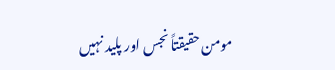مومن حقیقتاً نجس اور پلید نہیں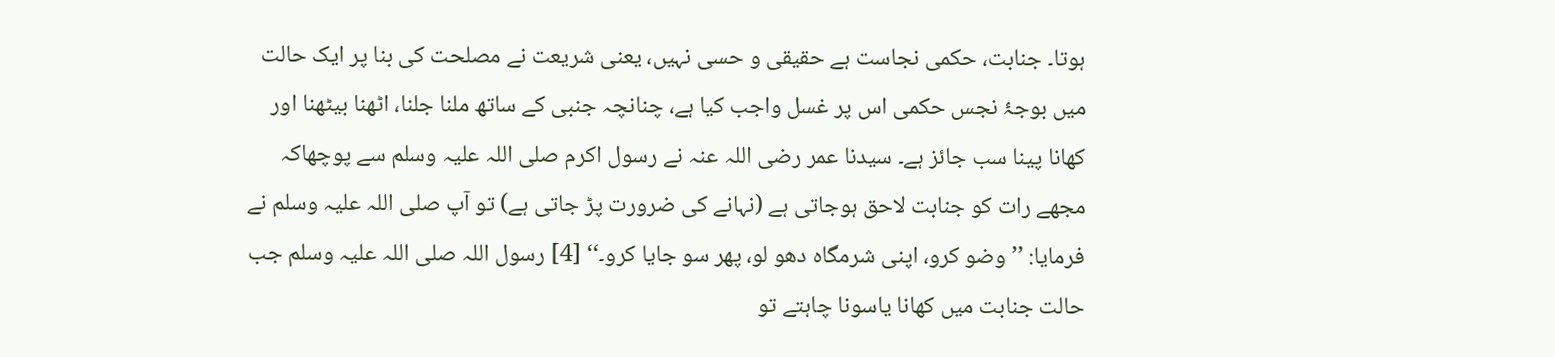ہوتا۔ جنابت، حکمی نجاست ہے حقیقی و حسی نہیں، یعنی شریعت نے مصلحت کی بنا پر ایک حالت میں بوجۂ نجس حکمی اس پر غسل واجب کیا ہے، چنانچہ جنبی کے ساتھ ملنا جلنا، اٹھنا بیٹھنا اور کھانا پینا سب جائز ہے۔ سیدنا عمر رضی اللہ عنہ نے رسول اکرم صلی اللہ علیہ وسلم سے پوچھاکہ مجھے رات کو جنابت لاحق ہوجاتی ہے (نہانے کی ضرورت پڑ جاتی ہے) تو آپ صلی اللہ علیہ وسلم نے فرمایا: ’’وضو کرو، اپنی شرمگاہ دھو لو، پھر سو جایا کرو۔‘‘ [4] رسول اللہ صلی اللہ علیہ وسلم جب حالت جنابت میں کھانا یاسونا چاہتے تو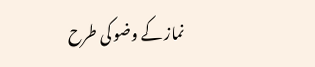نماز کے وضو کی طرح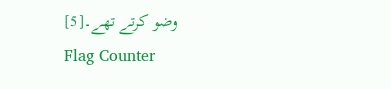وضو کرتے تھے۔[5]
Flag Counter